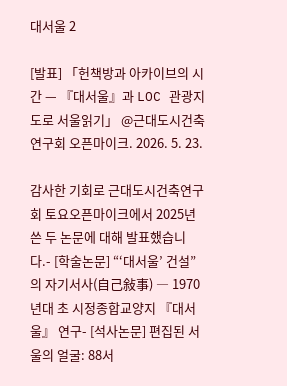대서울 2

[발표] 「헌책방과 아카이브의 시간 — 『대서울』과 LOC 관광지도로 서울읽기」 @근대도시건축연구회 오픈마이크. 2026. 5. 23.

감사한 기회로 근대도시건축연구회 토요오픈마이크에서 2025년 쓴 두 논문에 대해 발표했습니다.- [학술논문] “‘대서울’ 건설”의 자기서사(自己敍事) ― 1970년대 초 시정종합교양지 『대서울』 연구- [석사논문] 편집된 서울의 얼굴: 88서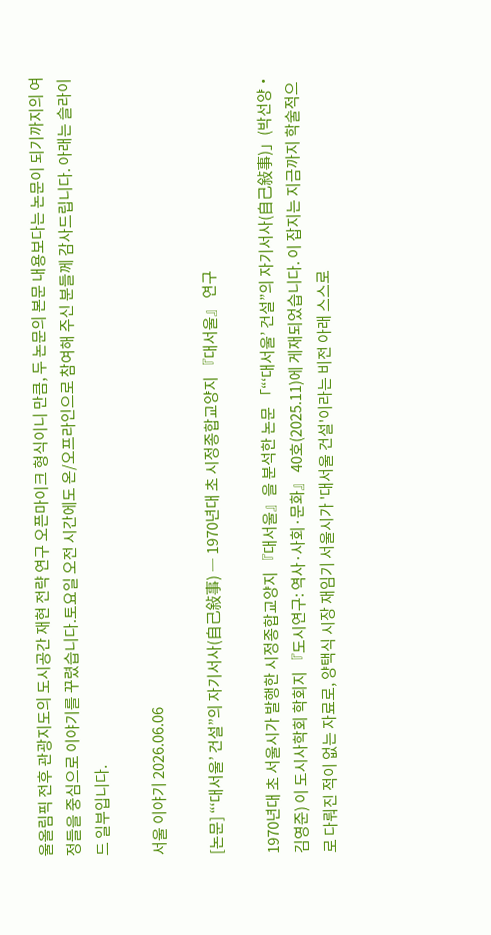울올림픽 전후 관광지도의 도시공간 재현 전략 연구 오픈마이크 형식이니 만큼, 두 논문의 본문 내용보다는 논문이 되기까지의 여정들을 중심으로 이야기를 꾸렸습니다.토요일 오전 시간에도 온/오프라인으로 참여해 주신 분들께 감사드립니다. 아래는 슬라이드 일부입니다.

서울 이야기 2026.06.06

[논문] “‘대서울’ 건설”의 자기서사(自己敍事) ― 1970년대 초 시정종합교양지 『대서울』 연구

1970년대 초 서울시가 발행한 시정종합교양지 『대서울』을 분석한 논문 「“‘대서울’ 건설”의 자기서사(自己敍事)」(박선양・김영준) 이 도시사학회 학회지 『도시연구: 역사·사회·문화』 40호(2025.11)에 게재되었습니다. 이 잡지는 지금까지 학술적으로 다뤄진 적이 없는 자료로, 양택식 시장 재임기 서울시가 '대서울 건설'이라는 비전 아래 스스로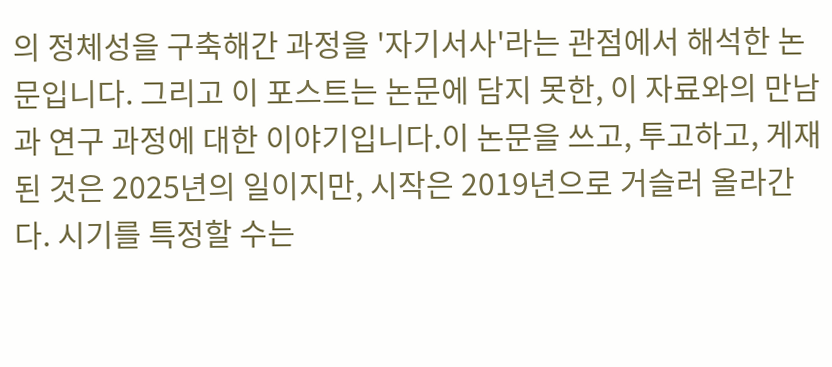의 정체성을 구축해간 과정을 '자기서사'라는 관점에서 해석한 논문입니다. 그리고 이 포스트는 논문에 담지 못한, 이 자료와의 만남과 연구 과정에 대한 이야기입니다.이 논문을 쓰고, 투고하고, 게재된 것은 2025년의 일이지만, 시작은 2019년으로 거슬러 올라간다. 시기를 특정할 수는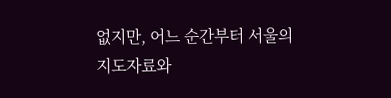없지만, 어느 순간부터 서울의 지도자료와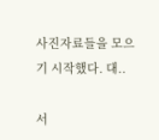사진자료들을 모으기 시작했다. 대..

서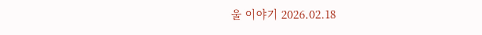울 이야기 2026.02.18